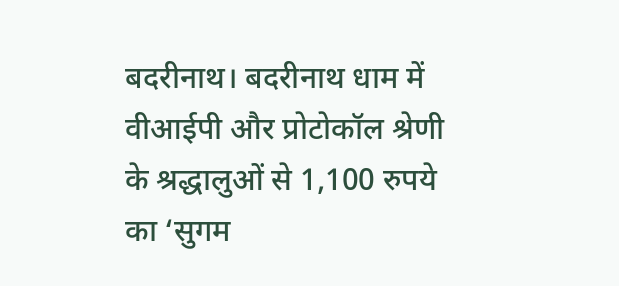बदरीनाथ। बदरीनाथ धाम में वीआईपी और प्रोटोकॉल श्रेणी के श्रद्धालुओं से 1,100 रुपये का ‘सुगम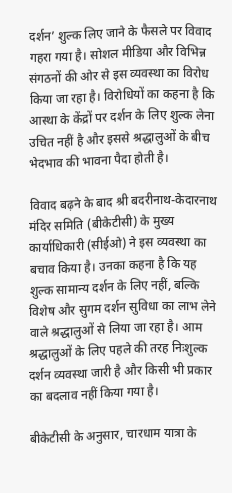दर्शन’ शुल्क लिए जाने के फैसले पर विवाद गहरा गया है। सोशल मीडिया और विभिन्न संगठनों की ओर से इस व्यवस्था का विरोध किया जा रहा है। विरोधियों का कहना है कि आस्था के केंद्रों पर दर्शन के लिए शुल्क लेना उचित नहीं है और इससे श्रद्धालुओं के बीच भेदभाव की भावना पैदा होती है।

विवाद बढ़ने के बाद श्री बदरीनाथ-केदारनाथ मंदिर समिति (बीकेटीसी) के मुख्य कार्याधिकारी (सीईओ) ने इस व्यवस्था का बचाव किया है। उनका कहना है कि यह शुल्क सामान्य दर्शन के लिए नहीं, बल्कि विशेष और सुगम दर्शन सुविधा का लाभ लेने वाले श्रद्धालुओं से लिया जा रहा है। आम श्रद्धालुओं के लिए पहले की तरह निःशुल्क दर्शन व्यवस्था जारी है और किसी भी प्रकार का बदलाव नहीं किया गया है।

बीकेटीसी के अनुसार, चारधाम यात्रा के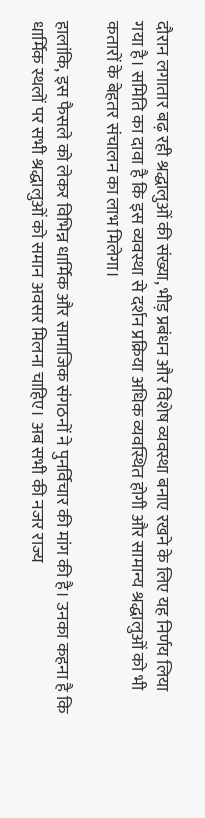दौरान लगातार बढ़ रही श्रद्धालुओं की संख्या, भीड़ प्रबंधन और विशेष व्यवस्था बनाए रखने के लिए यह निर्णय लिया गया है। समिति का दावा है कि इस व्यवस्था से दर्शन प्रक्रिया अधिक व्यवस्थित होगी और सामान्य श्रद्धालुओं को भी कतारों के बेहतर संचालन का लाभ मिलेगा।

हालांकि, इस फैसले को लेकर विभिन्न धार्मिक और सामाजिक संगठनों ने पुनर्विचार की मांग की है। उनका कहना है कि धार्मिक स्थलों पर सभी श्रद्धालुओं को समान अवसर मिलना चाहिए। अब सभी की नजर राज्य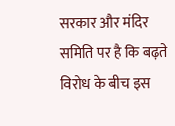सरकार और मंदिर समिति पर है कि बढ़ते विरोध के बीच इस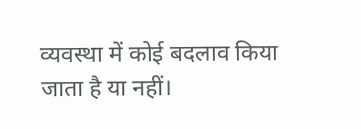व्यवस्था में कोई बदलाव किया जाता है या नहीं।